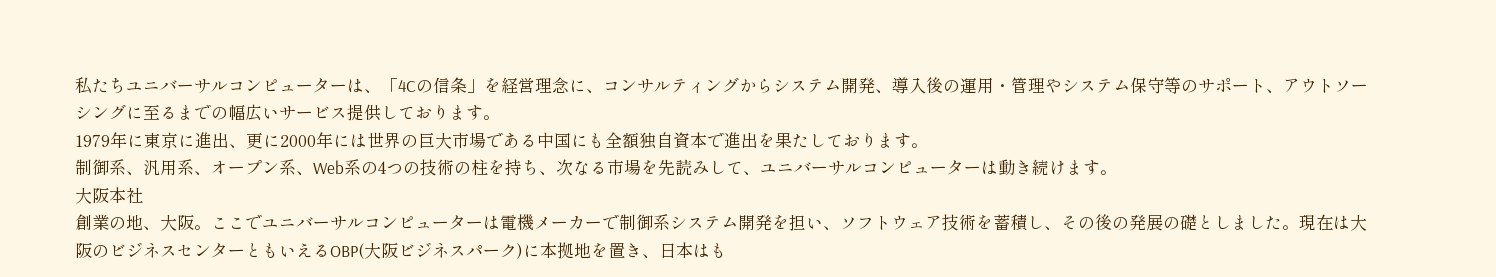私たちユニバーサルコンピューターは、「4Cの信条」を経営理念に、コンサルティングからシステム開発、導入後の運用・管理やシステム保守等のサポート、アウトソーシングに至るまでの幅広いサービス提供しております。
1979年に東京に進出、更に2000年には世界の巨大市場である中国にも全額独自資本で進出を果たしております。
制御系、汎用系、オープン系、Web系の4つの技術の柱を持ち、次なる市場を先読みして、ユニバーサルコンピューターは動き続けます。
大阪本社
創業の地、大阪。ここでユニバーサルコンピューターは電機メーカーで制御系システム開発を担い、ソフトウェア技術を蓄積し、その後の発展の礎としました。現在は大阪のビジネスセンターともいえるOBP(大阪ビジネスパーク)に本拠地を置き、日本はも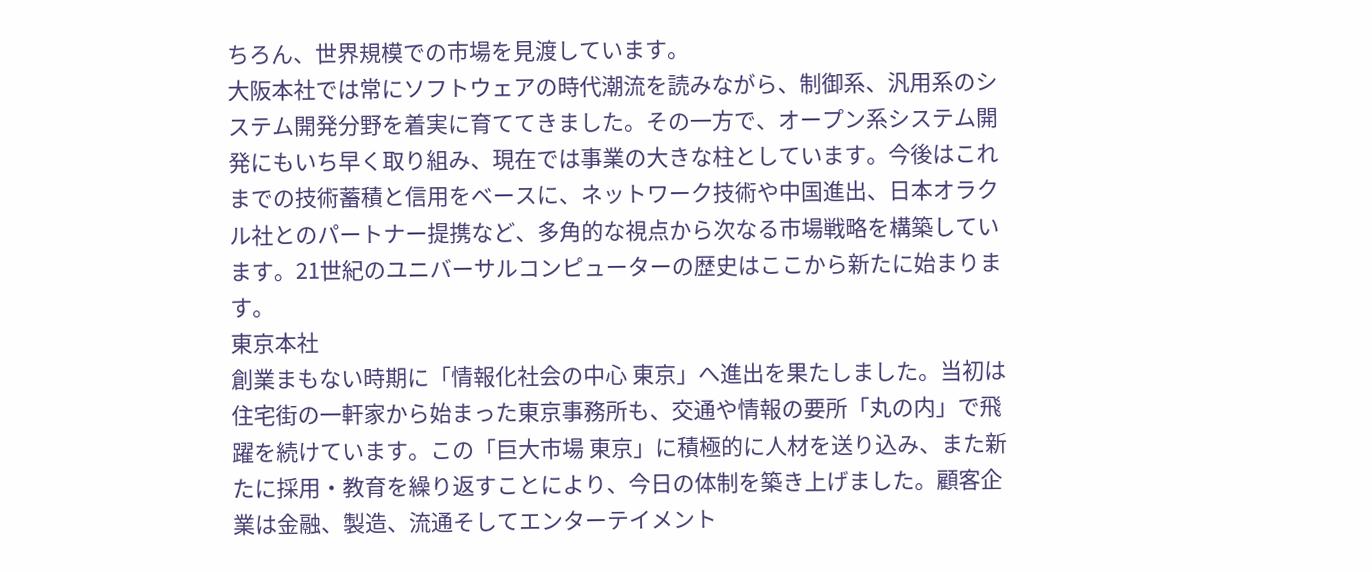ちろん、世界規模での市場を見渡しています。
大阪本社では常にソフトウェアの時代潮流を読みながら、制御系、汎用系のシステム開発分野を着実に育ててきました。その一方で、オープン系システム開発にもいち早く取り組み、現在では事業の大きな柱としています。今後はこれまでの技術蓄積と信用をベースに、ネットワーク技術や中国進出、日本オラクル社とのパートナー提携など、多角的な視点から次なる市場戦略を構築しています。21世紀のユニバーサルコンピューターの歴史はここから新たに始まります。
東京本社
創業まもない時期に「情報化社会の中心 東京」へ進出を果たしました。当初は住宅街の一軒家から始まった東京事務所も、交通や情報の要所「丸の内」で飛躍を続けています。この「巨大市場 東京」に積極的に人材を送り込み、また新たに採用・教育を繰り返すことにより、今日の体制を築き上げました。顧客企業は金融、製造、流通そしてエンターテイメント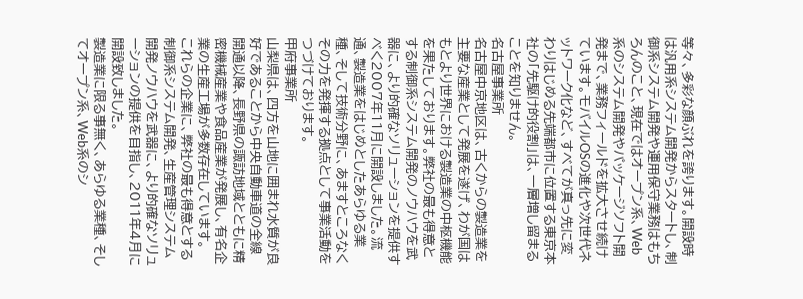等々、多彩な顔ぶれを誇ります。開設時は汎用系システム開発からスタートし、制御系システム開発や運用保守業務はもちろんのこと、現在ではオープン系、Web系のシステム開発やパッケージソフト開発まで、業務フィールドを拡大させ続けています。モバイルOSの進化や次世代ネットワーク化など、すべてが真っ先に変わりはじめる先端都市に位置する東京本社の「先駆け的役割」は、一層増し留まることを知りません。
名古屋事業所
名古屋中京地区は、古くからの製造業を主要な産業として発展を遂げ、わが国はもとより世界における製造業の中枢機能を果たしております。弊社の最も得意とする制御系システム開発のノウハウを武器に、より的確なソリューションを提供すべく2007年11月に開設しました。流通、製造業をはじめとしたあらゆる業種、そして技術分野に、あますところなくその力を発揮する拠点として事業活動をつづけております。
甲府事業所
山梨県は、四方を山地に囲まれ水質が良好であることから中央自動車道の全線開通以降、長野県の諏訪地域とともに精密機械産業や食品産業が発展し、有名企業の生産工場が多数存在しています。
これらの企業に、弊社の最も得意とする制御系システム開発、生産管理システム開発ノウハウを武器に、より的確なソリューションの提供を目指し、2011年4月に開設致しました。
製造業に限る事無く、あらゆる業種、そしてオープン系、Web系のシ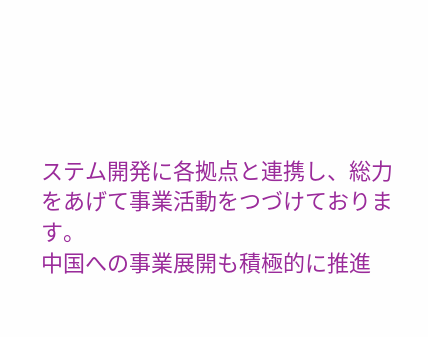ステム開発に各拠点と連携し、総力をあげて事業活動をつづけております。
中国への事業展開も積極的に推進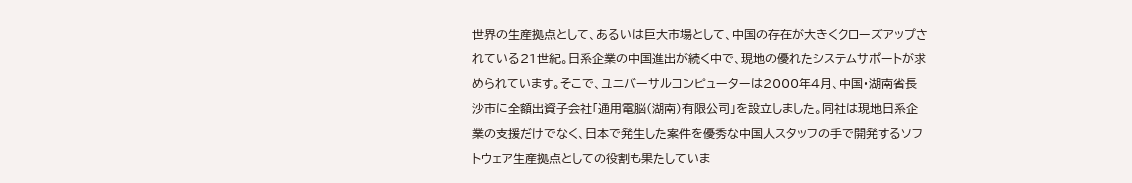世界の生産拠点として、あるいは巨大市場として、中国の存在が大きくクローズアップされている21世紀。日系企業の中国進出が続く中で、現地の優れたシステムサポートが求められています。そこで、ユニバーサルコンピューターは2000年4月、中国・湖南省長沙市に全額出資子会社「通用電脳(湖南)有限公司」を設立しました。同社は現地日系企業の支援だけでなく、日本で発生した案件を優秀な中国人スタッフの手で開発するソフトウェア生産拠点としての役割も果たしていま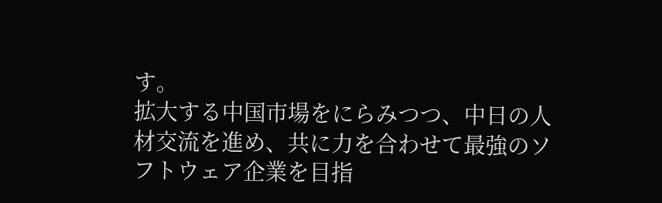す。
拡大する中国市場をにらみつつ、中日の人材交流を進め、共に力を合わせて最強のソフトウェア企業を目指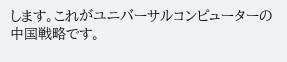します。これがユニバーサルコンピューターの中国戦略です。